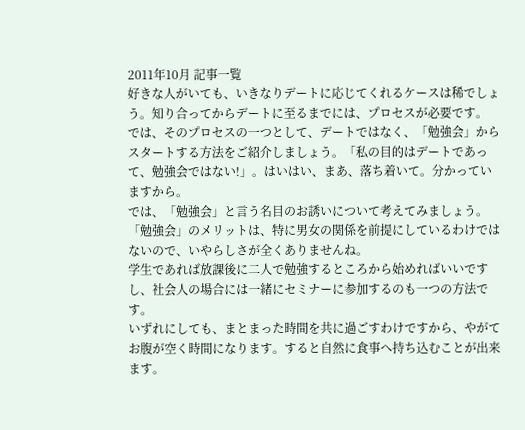2011年10月 記事一覧
好きな人がいても、いきなりデートに応じてくれるケースは稀でしょう。知り合ってからデートに至るまでには、プロセスが必要です。
では、そのプロセスの一つとして、デートではなく、「勉強会」からスタートする方法をご紹介しましょう。「私の目的はデートであって、勉強会ではない!」。はいはい、まあ、落ち着いて。分かっていますから。
では、「勉強会」と言う名目のお誘いについて考えてみましょう。「勉強会」のメリットは、特に男女の関係を前提にしているわけではないので、いやらしさが全くありませんね。
学生であれば放課後に二人で勉強するところから始めればいいですし、社会人の場合には一緒にセミナーに参加するのも一つの方法です。
いずれにしても、まとまった時間を共に過ごすわけですから、やがてお腹が空く時間になります。すると自然に食事へ持ち込むことが出来ます。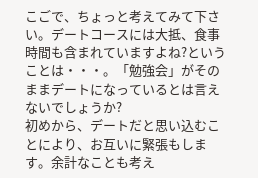こごで、ちょっと考えてみて下さい。デートコースには大抵、食事時間も含まれていますよね?ということは・・・。「勉強会」がそのままデートになっているとは言えないでしょうか?
初めから、デートだと思い込むことにより、お互いに緊張もします。余計なことも考え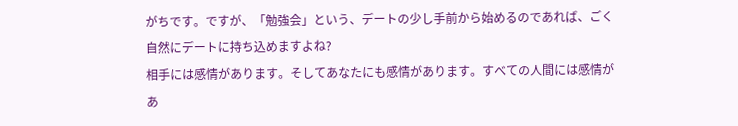がちです。ですが、「勉強会」という、デートの少し手前から始めるのであれば、ごく自然にデートに持ち込めますよね?
相手には感情があります。そしてあなたにも感情があります。すべての人間には感情があ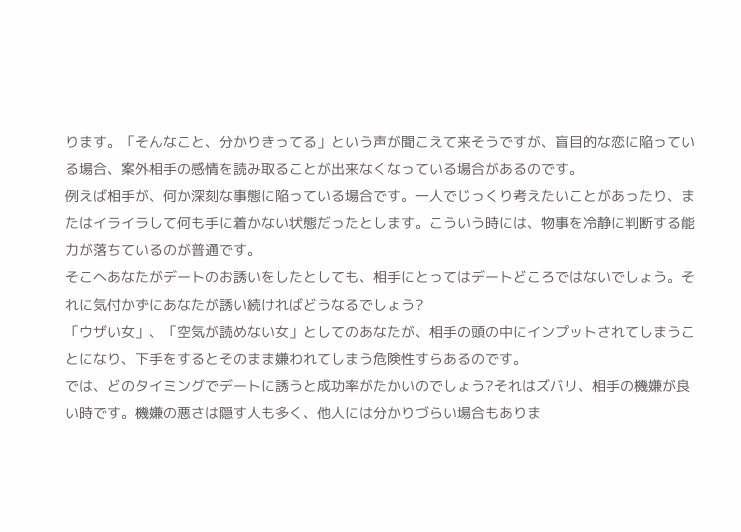ります。「そんなこと、分かりきってる」という声が聞こえて来そうですが、盲目的な恋に陥っている場合、案外相手の感情を読み取ることが出来なくなっている場合があるのです。
例えば相手が、何か深刻な事態に陥っている場合です。一人でじっくり考えたいことがあったり、またはイライラして何も手に着かない状態だったとします。こういう時には、物事を冷静に判断する能力が落ちているのが普通です。
そこへあなたがデートのお誘いをしたとしても、相手にとってはデートどころではないでしょう。それに気付かずにあなたが誘い続ければどうなるでしょう?
「ウザい女」、「空気が読めない女」としてのあなたが、相手の頭の中にインプットされてしまうことになり、下手をするとそのまま嫌われてしまう危険性すらあるのです。
では、どのタイミングでデートに誘うと成功率がたかいのでしょう?それはズバリ、相手の機嫌が良い時です。機嫌の悪さは隠す人も多く、他人には分かりづらい場合もありま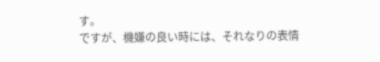す。
ですが、機嫌の良い時には、それなりの表情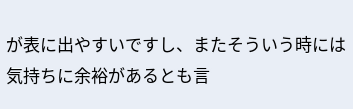が表に出やすいですし、またそういう時には気持ちに余裕があるとも言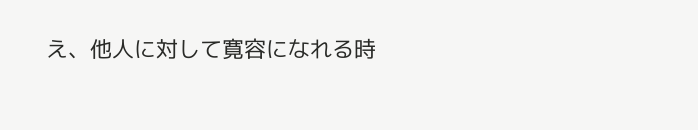え、他人に対して寛容になれる時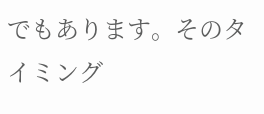でもあります。そのタイミング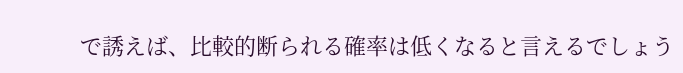で誘えば、比較的断られる確率は低くなると言えるでしょう